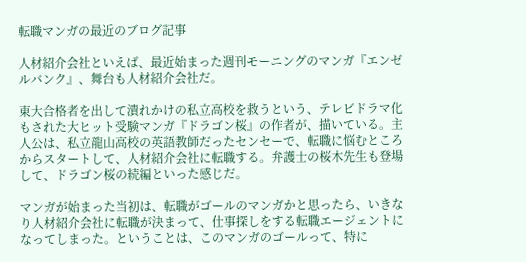転職マンガの最近のブログ記事

人材紹介会社といえば、最近始まった週刊モーニングのマンガ『エンゼルバンク』、舞台も人材紹介会社だ。

東大合格者を出して潰れかけの私立高校を救うという、テレビドラマ化もされた大ヒット受験マンガ『ドラゴン桜』の作者が、描いている。主人公は、私立龍山高校の英語教師だったセンセーで、転職に悩むところからスタートして、人材紹介会社に転職する。弁護士の桜木先生も登場して、ドラゴン桜の続編といった感じだ。

マンガが始まった当初は、転職がゴールのマンガかと思ったら、いきなり人材紹介会社に転職が決まって、仕事探しをする転職エージェントになってしまった。ということは、このマンガのゴールって、特に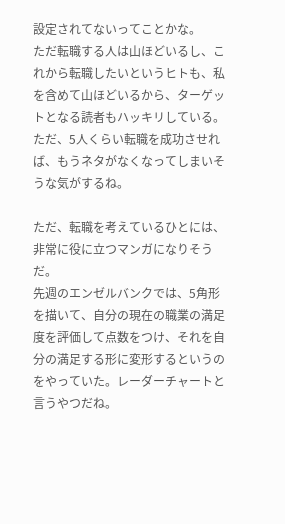設定されてないってことかな。
ただ転職する人は山ほどいるし、これから転職したいというヒトも、私を含めて山ほどいるから、ターゲットとなる読者もハッキリしている。ただ、5人くらい転職を成功させれば、もうネタがなくなってしまいそうな気がするね。

ただ、転職を考えているひとには、非常に役に立つマンガになりそうだ。
先週のエンゼルバンクでは、5角形を描いて、自分の現在の職業の満足度を評価して点数をつけ、それを自分の満足する形に変形するというのをやっていた。レーダーチャートと言うやつだね。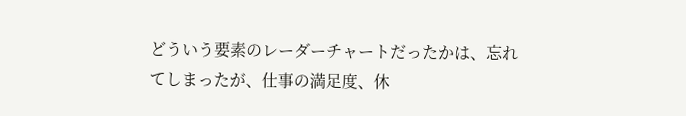どういう要素のレーダーチャートだったかは、忘れてしまったが、仕事の満足度、休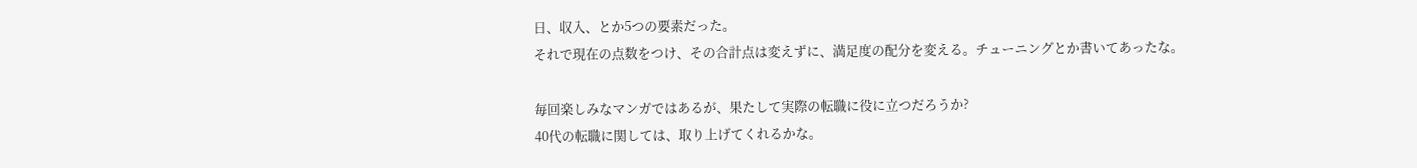日、収入、とか5つの要素だった。
それで現在の点数をつけ、その合計点は変えずに、満足度の配分を変える。チューニングとか書いてあったな。

毎回楽しみなマンガではあるが、果たして実際の転職に役に立つだろうか?
40代の転職に関しては、取り上げてくれるかな。